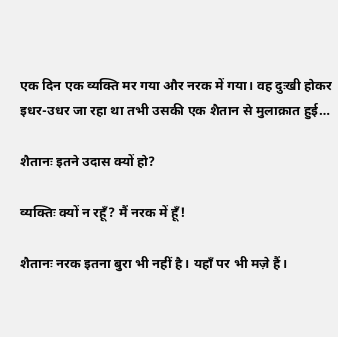एक दिन एक व्यक्ति मर गया और नरक में गया। वह दुःखी होकर इधर-उधर जा रहा था तभी उसकी एक शैतान से मुलाक़ात हुई…

शैतानः इतने उदास क्यों हो?

व्यक्तिः क्यों न रहूँ? मैं नरक में हूँ!

शैतानः नरक इतना बुरा भी नहीं है। यहाँ पर भी मज़े हैं।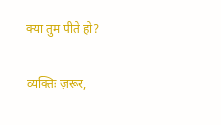क्या तुम पीते हो?

व्यक्तिः ज़रूर,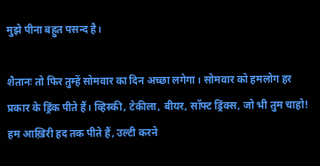मुझे पीना बहुत पसन्द है।

शैतानः तो फिर तुम्हें सोमवार का दिन अच्छा लगेगा। सोमवार को हमलोग हर प्रकार के ड्रिंक पीते हैं। व्हिस्की, टेकीला, बीयर, सॉफ्ट ड्रिंक्स, जो भी तुम चाहो! हम आख़िरी हद तक पीते हैं, उल्टी करने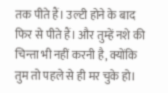तक पीते हैं। उल्टी होने के बाद फिर से पीते हैं। और तुम्हें नशे की चिन्ता भी नहीं करनी है, क्योंकि तुम तो पहले से ही मर चुके हो।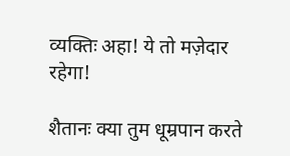व्यक्तिः अहा! ये तो मज़ेदार रहेगा!

शैतानः क्या तुम धूम्रपान करते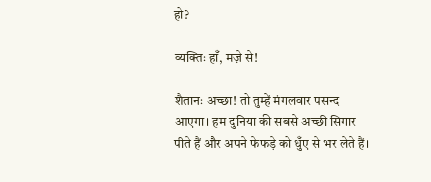हो?

व्यक्तिः हाँ, मज़े से!

शैतानः अच्छा! तो तुम्हें मंगलवार पसन्द आएगा। हम दुनिया की सबसे अच्छी सिगार पीते हैं और अपने फेफड़े को धुँए से भर लेते हैं।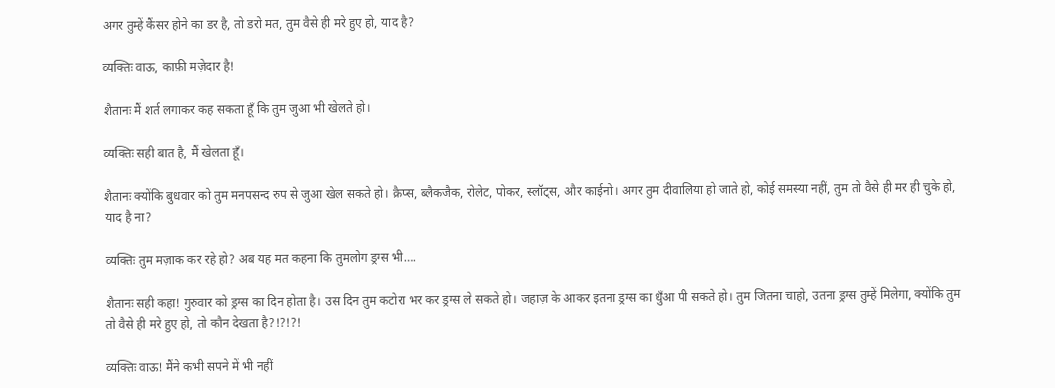अगर तुम्हें कैंसर होने का डर है, तो डरो मत, तुम वैसे ही मरे हुए हो, याद है?

व्यक्तिः वाऊ, काफ़ी मज़ेदार है!

शैतानः मैं शर्त लगाकर कह सकता हूँ कि तुम जुआ भी खेलते हो।

व्यक्तिः सही बात है, मैं खेलता हूँ।

शैतानः क्योंकि बुधवार को तुम मनपसन्द रुप से जुआ खेल सकते हो। क्रैप्स, ब्लैकजैक, रोलेट, पोकर, स्लॉट्स, और काईनो। अगर तुम दीवालिया हो जाते हो, कोई समस्या नहीं, तुम तो वैसे ही मर ही चुके हो, याद है ना?

व्यक्तिः तुम मज़ाक कर रहे हो? अब यह मत कहना कि तुमलोग ड्रग्स भी….

शैतानः सही कहा! गुरुवार को ड्रग्स का दिन होता है। उस दिन तुम कटोरा भर कर ड्रग्स ले सकते हो। जहाज़ के आकर इतना ड्रग्स का धुँआ पी सकते हो। तुम जितना चाहो, उतना ड्रग्स तुम्हें मिलेगा, क्योंकि तुम तो वैसे ही मरे हुए हो, तो कौन देखता है?!?!?!

व्यक्तिः वाऊ! मैंने कभी सपने में भी नहीं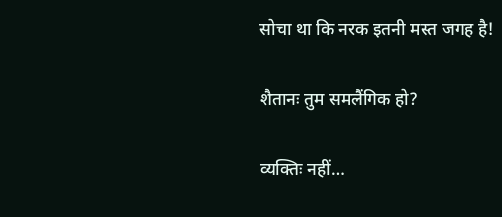सोचा था कि नरक इतनी मस्त जगह है!

शैतानः तुम समलैंगिक हो?

व्यक्तिः नहीं…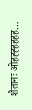शैतानः ओहह्ह्हहहह…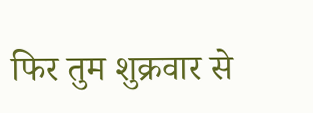फिर तुम शुक्रवार से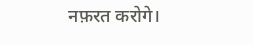नफ़रत करोगे।